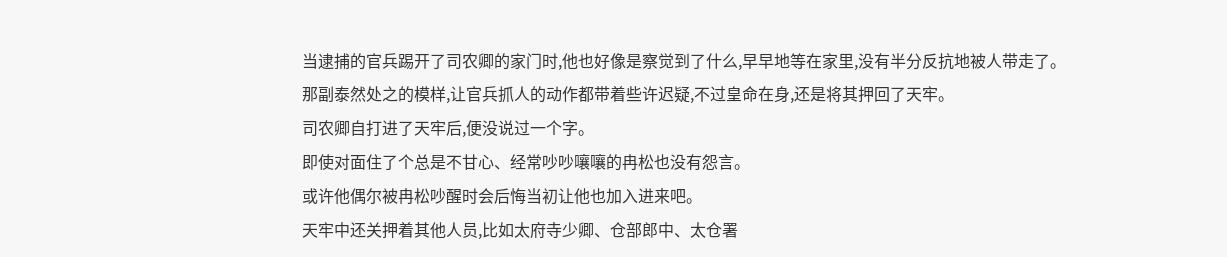当逮捕的官兵踢开了司农卿的家门时,他也好像是察觉到了什么,早早地等在家里,没有半分反抗地被人带走了。
那副泰然处之的模样,让官兵抓人的动作都带着些许迟疑,不过皇命在身,还是将其押回了天牢。
司农卿自打进了天牢后,便没说过一个字。
即使对面住了个总是不甘心、经常吵吵嚷嚷的冉松也没有怨言。
或许他偶尔被冉松吵醒时会后悔当初让他也加入进来吧。
天牢中还关押着其他人员,比如太府寺少卿、仓部郎中、太仓署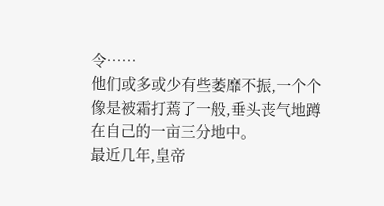令……
他们或多或少有些萎靡不振,一个个像是被霜打蔫了一般,垂头丧气地蹲在自己的一亩三分地中。
最近几年,皇帝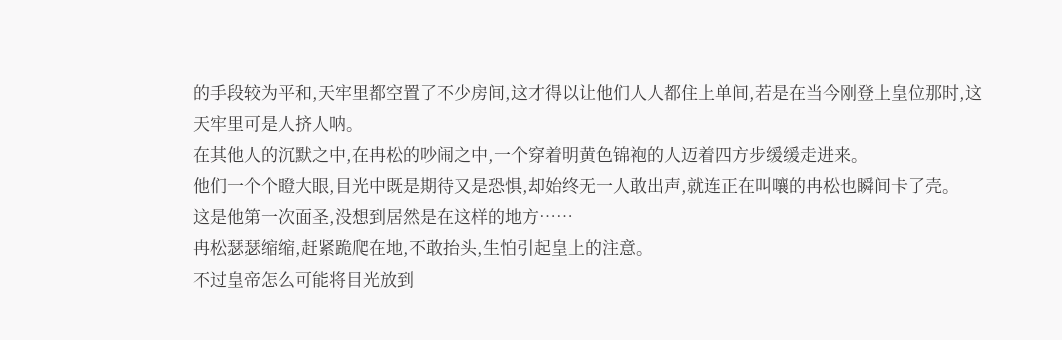的手段较为平和,天牢里都空置了不少房间,这才得以让他们人人都住上单间,若是在当今刚登上皇位那时,这天牢里可是人挤人呐。
在其他人的沉默之中,在冉松的吵闹之中,一个穿着明黄色锦袍的人迈着四方步缓缓走进来。
他们一个个瞪大眼,目光中既是期待又是恐惧,却始终无一人敢出声,就连正在叫嚷的冉松也瞬间卡了壳。
这是他第一次面圣,没想到居然是在这样的地方……
冉松瑟瑟缩缩,赶紧跪爬在地,不敢抬头,生怕引起皇上的注意。
不过皇帝怎么可能将目光放到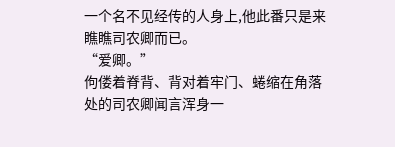一个名不见经传的人身上,他此番只是来瞧瞧司农卿而已。
“爱卿。”
佝偻着脊背、背对着牢门、蜷缩在角落处的司农卿闻言浑身一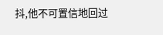抖,他不可置信地回过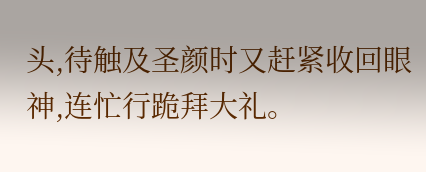头,待触及圣颜时又赶紧收回眼神,连忙行跪拜大礼。